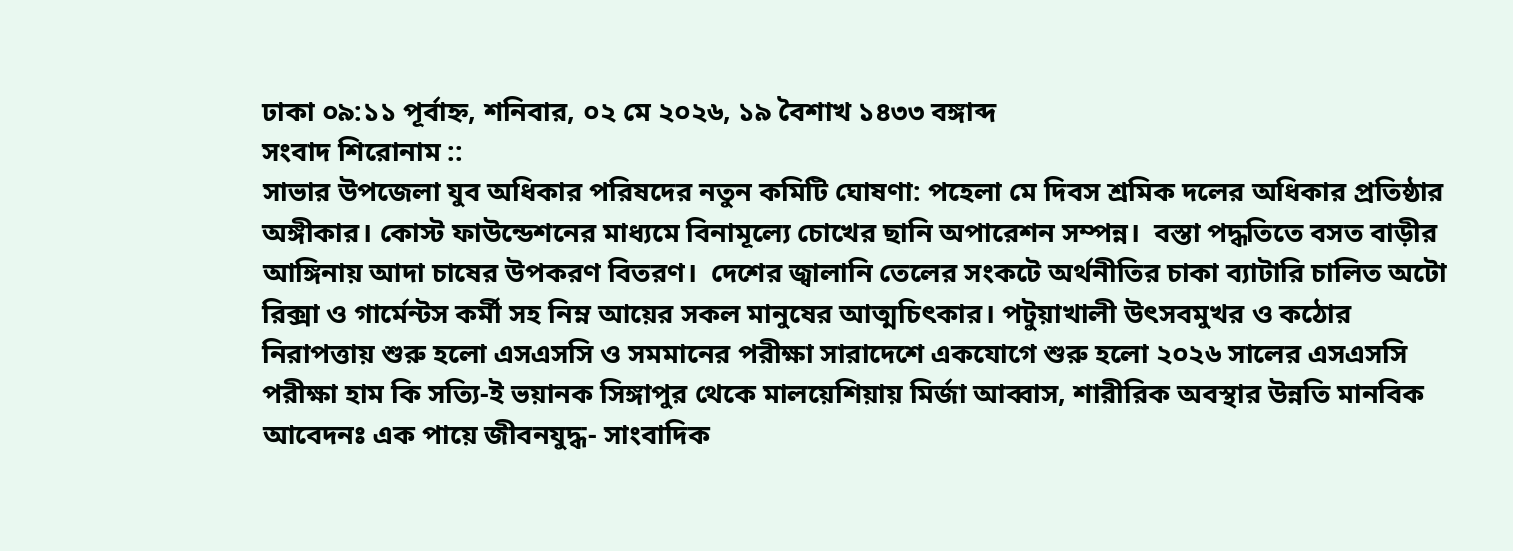ঢাকা ০৯:১১ পূর্বাহ্ন, শনিবার, ০২ মে ২০২৬, ১৯ বৈশাখ ১৪৩৩ বঙ্গাব্দ
সংবাদ শিরোনাম ::
সাভার উপজেলা যুব অধিকার পরিষদের নতুন কমিটি ঘোষণা: পহেলা মে দিবস শ্রমিক দলের অধিকার প্রতিষ্ঠার অঙ্গীকার। কোস্ট ফাউন্ডেশনের মাধ্যমে বিনামূল্যে চোখের ছানি অপারেশন সম্পন্ন।  বস্তা পদ্ধতিতে বসত বাড়ীর আঙ্গিনায় আদা চাষের উপকরণ বিতরণ।  দেশের জ্বালানি তেলের সংকটে অর্থনীতির চাকা ব্যাটারি চালিত অটো রিক্সা ও গার্মেন্টস কর্মী সহ নিম্ন আয়ের সকল মানুষের আত্মচিৎকার। পটুয়াখালী উৎসবমুখর ও কঠোর নিরাপত্তায় শুরু হলো এসএসসি ও সমমানের পরীক্ষা সারাদেশে একযোগে শুরু হলো ২০২৬ সালের এসএসসি পরীক্ষা হাম কি সত্যি-ই ভয়ানক সিঙ্গাপুর থেকে মালয়েশিয়ায় মির্জা আব্বাস, শারীরিক অবস্থার উন্নতি মানবিক আবেদনঃ এক পায়ে জীবনযুদ্ধ- সাংবাদিক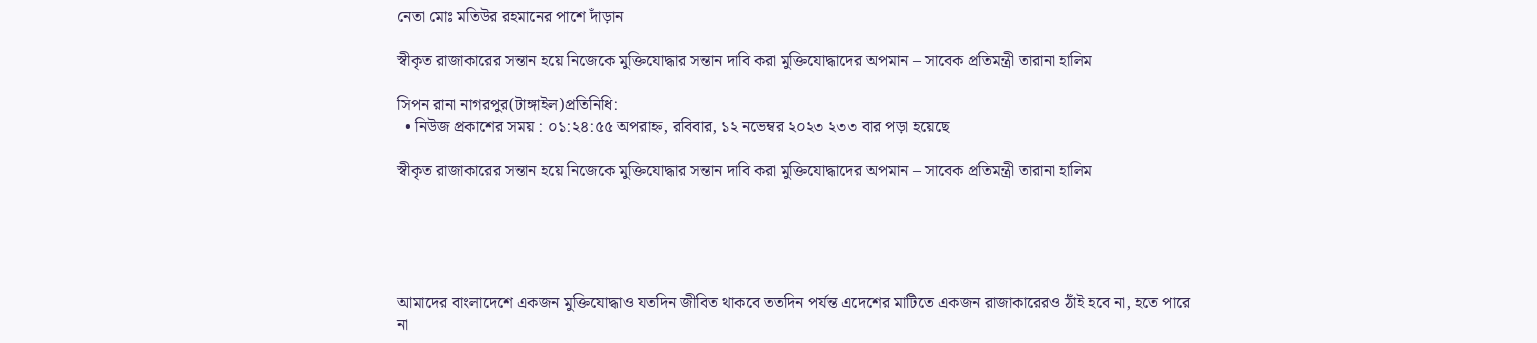নেতা মোঃ মতিউর রহমানের পাশে দাঁড়ান

স্বীকৃত রাজাকারের সন্তান হয়ে নিজেকে মুক্তিযোদ্ধার সন্তান দাবি করা মুক্তিযোদ্ধাদের অপমান – সাবেক প্রতিমন্ত্রী তারানা হালিম

সিপন রানা নাগরপুর(টাঙ্গাইল)প্রতিনিধি:
  • নিউজ প্রকাশের সময় : ০১:২৪:৫৫ অপরাহ্ন, রবিবার, ১২ নভেম্বর ২০২৩ ২৩৩ বার পড়া হয়েছে

স্বীকৃত রাজাকারের সন্তান হয়ে নিজেকে মুক্তিযোদ্ধার সন্তান দাবি করা মুক্তিযোদ্ধাদের অপমান – সাবেক প্রতিমন্ত্রী তারানা হালিম





আমাদের বাংলাদেশে একজন মুক্তিযোদ্ধাও যতদিন জীবিত থাকবে ততদিন পর্যন্ত এদেশের মাটিতে একজন রাজাকারেরও ঠাঁই হবে না, হতে পারে না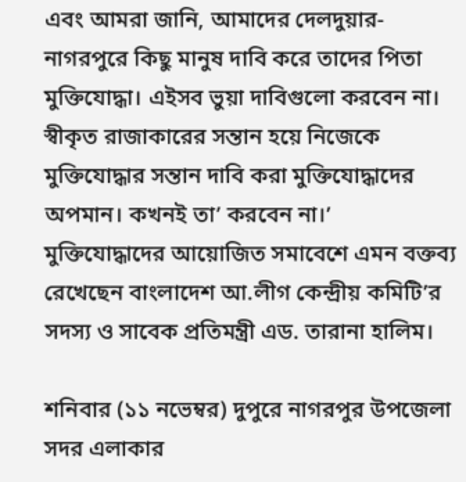এবং আমরা জানি, আমাদের দেলদুয়ার-নাগরপুরে কিছু মানুষ দাবি করে তাদের পিতা মুক্তিযোদ্ধা। এইসব ভুয়া দাবিগুলো করবেন না। স্বীকৃত রাজাকারের সন্তান হয়ে নিজেকে মুক্তিযোদ্ধার সন্তান দাবি করা মুক্তিযোদ্ধাদের অপমান। কখনই তা’ করবেন না।’ মুক্তিযোদ্ধাদের আয়োজিত সমাবেশে এমন বক্তব্য রেখেছেন বাংলাদেশ আ.লীগ কেন্দ্রীয় কমিটি’র সদস্য ও সাবেক প্রতিমন্ত্রী এড. তারানা হালিম।

শনিবার (১১ নভেম্বর) দুপুরে নাগরপুর উপজেলা সদর এলাকার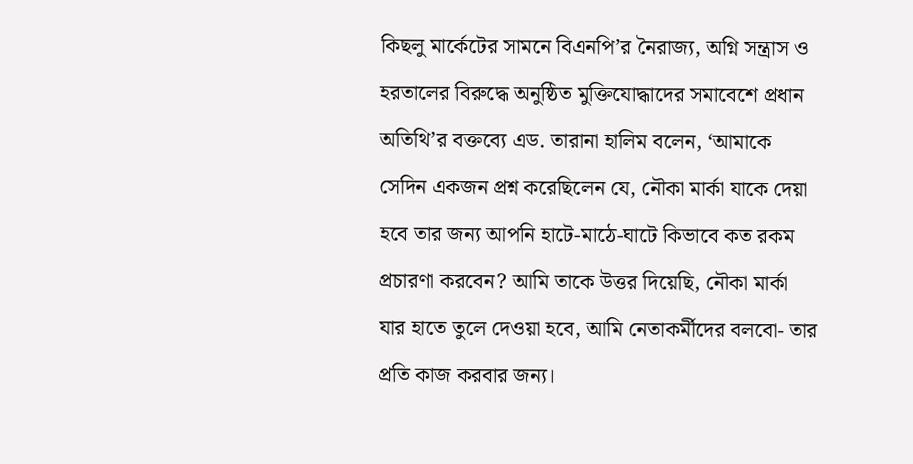কিছলু মার্কেটের সামনে বিএনপি’র নৈরাজ্য, অগ্নি সন্ত্রাস ও হরতালের বিরুদ্ধে অনুষ্ঠিত মুক্তিযোদ্ধাদের সমাবেশে প্রধান অতিথি’র বক্তব্যে এড. তারানা হালিম বলেন, ‘আমাকে সেদিন একজন প্রশ্ন করেছিলেন যে, নৌকা মার্কা যাকে দেয়া হবে তার জন্য আপনি হাটে-মাঠে-ঘাটে কিভাবে কত রকম প্রচারণা করবেন? আমি তাকে উত্তর দিয়েছি, নৌকা মার্কা যার হাতে তুলে দেওয়া হবে, আমি নেতাকর্মীদের বলবো- তার প্রতি কাজ করবার জন্য।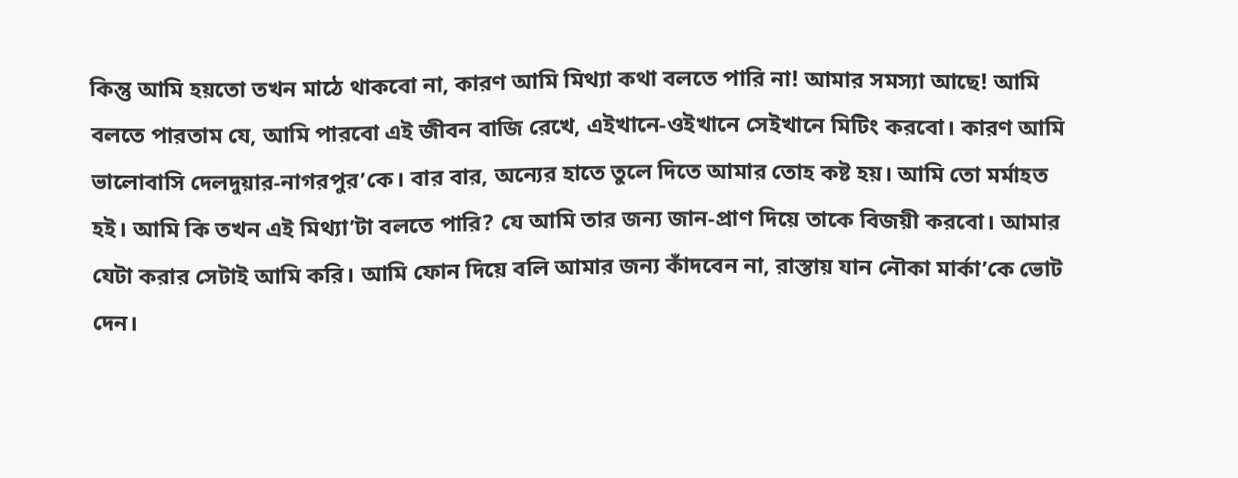কিন্তু আমি হয়তো তখন মাঠে থাকবো না, কারণ আমি মিথ্যা কথা বলতে পারি না! আমার সমস্যা আছে! আমি বলতে পারতাম যে, আমি পারবো এই জীবন বাজি রেখে, এইখানে-ওইখানে সেইখানে মিটিং করবো। কারণ আমি ভালোবাসি দেলদুয়ার-নাগরপুর’কে। বার বার, অন্যের হাতে তুলে দিতে আমার তোহ কষ্ট হয়। আমি তো মর্মাহত হই। আমি কি তখন এই মিথ্যা’টা বলতে পারি? যে আমি তার জন্য জান-প্রাণ দিয়ে তাকে বিজয়ী করবো। আমার যেটা করার সেটাই আমি করি। আমি ফোন দিয়ে বলি আমার জন্য কাঁদবেন না, রাস্তায় যান নৌকা মার্কা’কে ভোট দেন।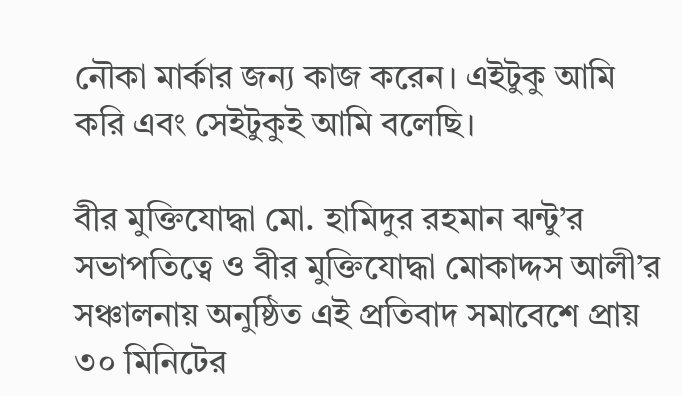নৌকা মার্কার জন্য কাজ করেন। এইটুকু আমি করি এবং সেইটুকুই আমি বলেছি।

বীর মুক্তিযোদ্ধা মো. হামিদুর রহমান ঝন্টু’র সভাপতিত্বে ও বীর মুক্তিযোদ্ধা মোকাদ্দস আলী’র সঞ্চালনায় অনুষ্ঠিত এই প্রতিবাদ সমাবেশে প্রায় ৩০ মিনিটের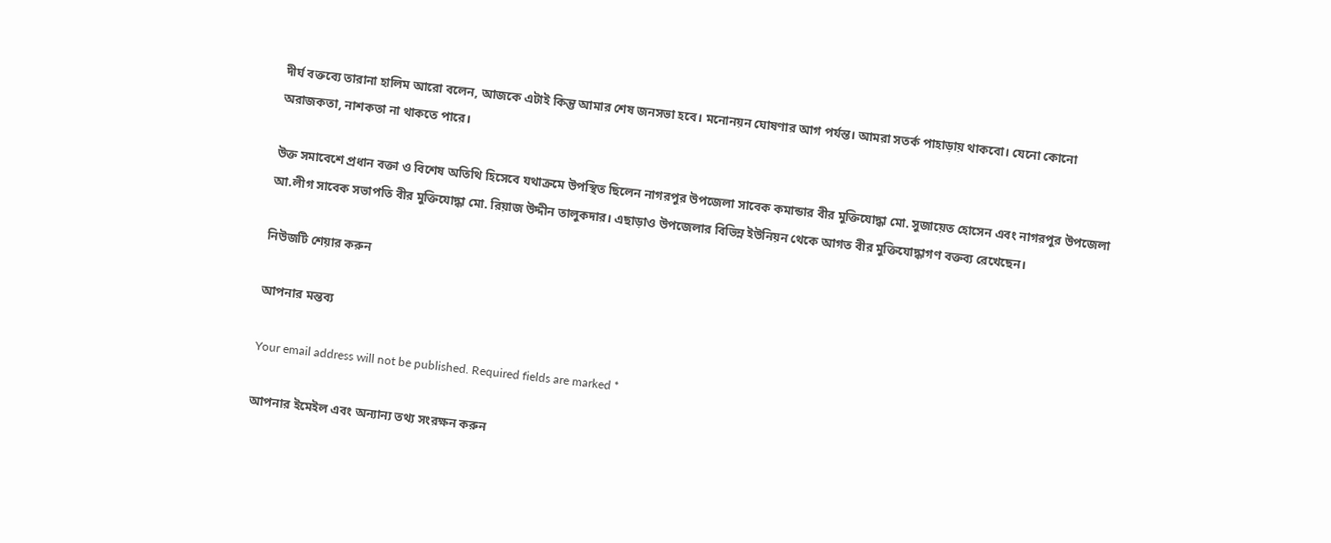দীর্ঘ বক্তব্যে তারানা হালিম আরো বলেন, আজকে এটাই কিন্তু আমার শেষ জনসভা হবে। মনোনয়ন ঘোষণার আগ পর্যন্ত। আমরা সতর্ক পাহাড়ায় থাকবো। যেনো কোনো অরাজকতা, নাশকতা না থাকতে পারে।

উক্ত সমাবেশে প্রধান বক্তা ও বিশেষ অতিথি হিসেবে যথাক্রমে উপস্থিত ছিলেন নাগরপুর উপজেলা সাবেক কমান্ডার বীর মুক্তিযোদ্ধা মো. সুজায়েত হোসেন এবং নাগরপুর উপজেলা আ.লীগ সাবেক সভাপতি বীর মুক্তিযোদ্ধা মো. রিয়াজ উদ্দীন তালুকদার। এছাড়াও উপজেলার বিভিন্ন ইউনিয়ন থেকে আগত বীর মুক্তিযোদ্ধাগণ বক্তব্য রেখেছেন।

নিউজটি শেয়ার করুন

আপনার মন্তব্য

Your email address will not be published. Required fields are marked *

আপনার ইমেইল এবং অন্যান্য তথ্য সংরক্ষন করুন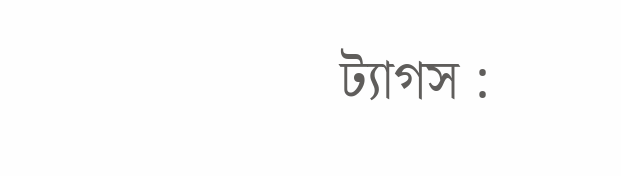ট্যাগস :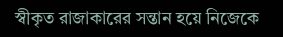স্বীকৃত রাজাকারের সন্তান হয়ে নিজেকে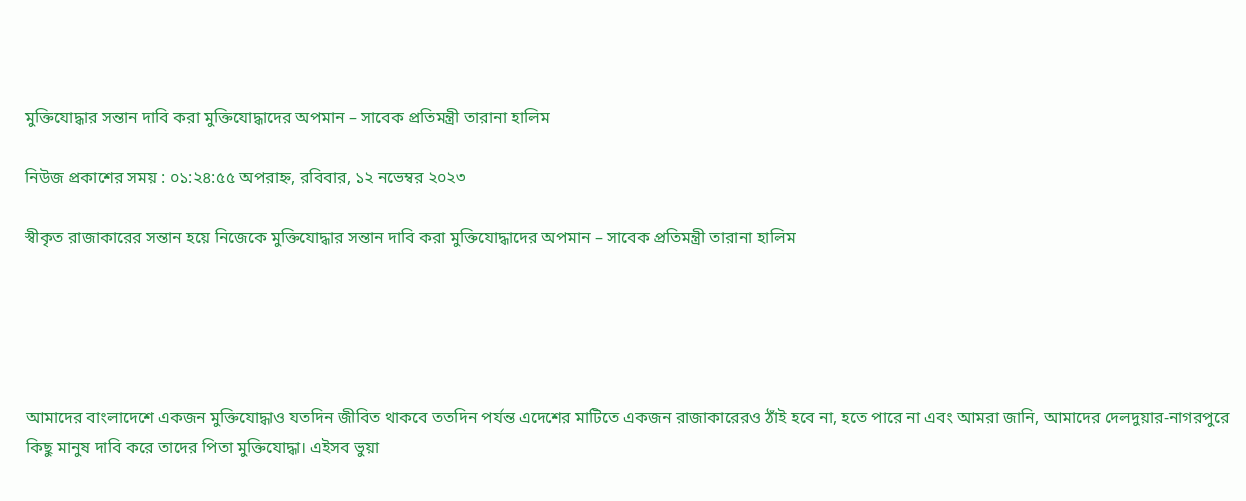মুক্তিযোদ্ধার সন্তান দাবি করা মুক্তিযোদ্ধাদের অপমান – সাবেক প্রতিমন্ত্রী তারানা হালিম

নিউজ প্রকাশের সময় : ০১:২৪:৫৫ অপরাহ্ন, রবিবার, ১২ নভেম্বর ২০২৩

স্বীকৃত রাজাকারের সন্তান হয়ে নিজেকে মুক্তিযোদ্ধার সন্তান দাবি করা মুক্তিযোদ্ধাদের অপমান – সাবেক প্রতিমন্ত্রী তারানা হালিম





আমাদের বাংলাদেশে একজন মুক্তিযোদ্ধাও যতদিন জীবিত থাকবে ততদিন পর্যন্ত এদেশের মাটিতে একজন রাজাকারেরও ঠাঁই হবে না, হতে পারে না এবং আমরা জানি, আমাদের দেলদুয়ার-নাগরপুরে কিছু মানুষ দাবি করে তাদের পিতা মুক্তিযোদ্ধা। এইসব ভুয়া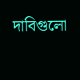দাবিগুলো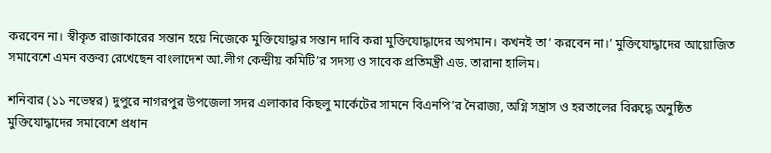করবেন না। স্বীকৃত রাজাকারের সন্তান হয়ে নিজেকে মুক্তিযোদ্ধার সন্তান দাবি করা মুক্তিযোদ্ধাদের অপমান। কখনই তা’ করবেন না।’ মুক্তিযোদ্ধাদের আয়োজিত সমাবেশে এমন বক্তব্য রেখেছেন বাংলাদেশ আ.লীগ কেন্দ্রীয় কমিটি’র সদস্য ও সাবেক প্রতিমন্ত্রী এড. তারানা হালিম।

শনিবার (১১ নভেম্বর) দুপুরে নাগরপুর উপজেলা সদর এলাকার কিছলু মার্কেটের সামনে বিএনপি’র নৈরাজ্য, অগ্নি সন্ত্রাস ও হরতালের বিরুদ্ধে অনুষ্ঠিত মুক্তিযোদ্ধাদের সমাবেশে প্রধান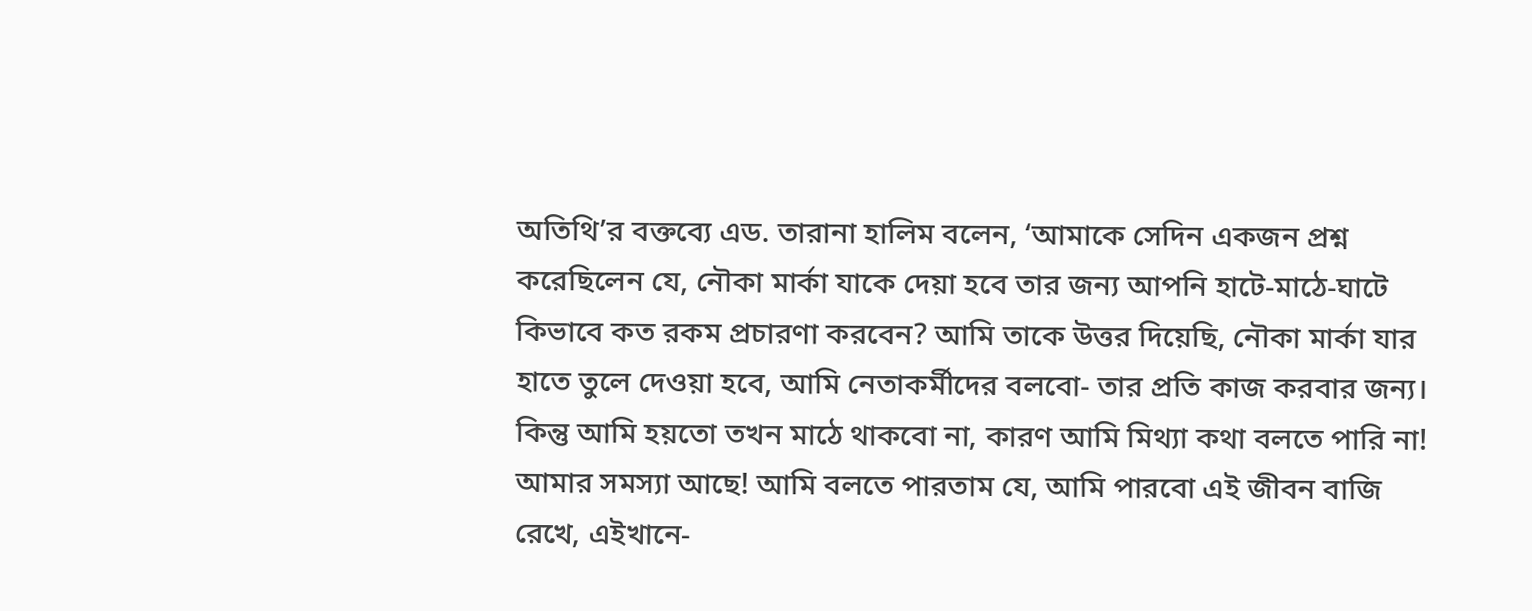অতিথি’র বক্তব্যে এড. তারানা হালিম বলেন, ‘আমাকে সেদিন একজন প্রশ্ন করেছিলেন যে, নৌকা মার্কা যাকে দেয়া হবে তার জন্য আপনি হাটে-মাঠে-ঘাটে কিভাবে কত রকম প্রচারণা করবেন? আমি তাকে উত্তর দিয়েছি, নৌকা মার্কা যার হাতে তুলে দেওয়া হবে, আমি নেতাকর্মীদের বলবো- তার প্রতি কাজ করবার জন্য। কিন্তু আমি হয়তো তখন মাঠে থাকবো না, কারণ আমি মিথ্যা কথা বলতে পারি না! আমার সমস্যা আছে! আমি বলতে পারতাম যে, আমি পারবো এই জীবন বাজি রেখে, এইখানে-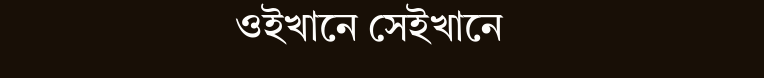ওইখানে সেইখানে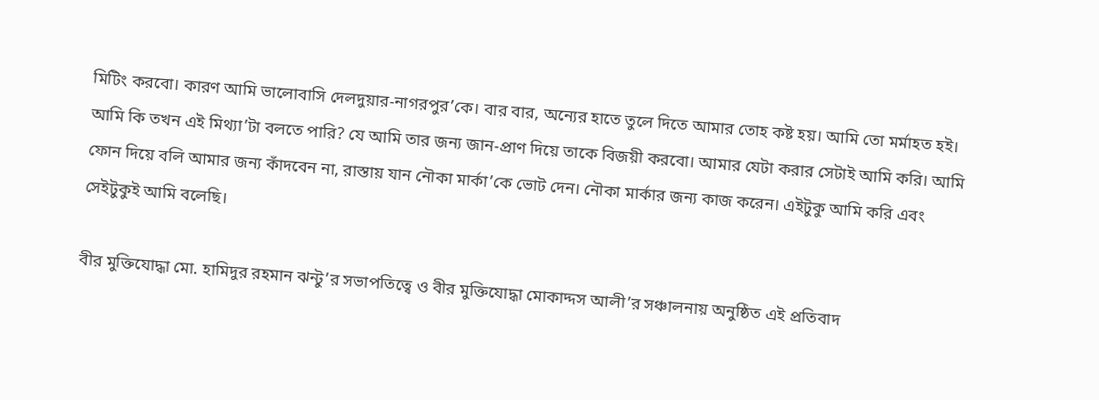মিটিং করবো। কারণ আমি ভালোবাসি দেলদুয়ার-নাগরপুর’কে। বার বার, অন্যের হাতে তুলে দিতে আমার তোহ কষ্ট হয়। আমি তো মর্মাহত হই। আমি কি তখন এই মিথ্যা’টা বলতে পারি? যে আমি তার জন্য জান-প্রাণ দিয়ে তাকে বিজয়ী করবো। আমার যেটা করার সেটাই আমি করি। আমি ফোন দিয়ে বলি আমার জন্য কাঁদবেন না, রাস্তায় যান নৌকা মার্কা’কে ভোট দেন। নৌকা মার্কার জন্য কাজ করেন। এইটুকু আমি করি এবং সেইটুকুই আমি বলেছি।

বীর মুক্তিযোদ্ধা মো. হামিদুর রহমান ঝন্টু’র সভাপতিত্বে ও বীর মুক্তিযোদ্ধা মোকাদ্দস আলী’র সঞ্চালনায় অনুষ্ঠিত এই প্রতিবাদ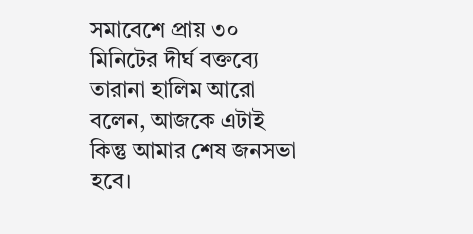সমাবেশে প্রায় ৩০ মিনিটের দীর্ঘ বক্তব্যে তারানা হালিম আরো বলেন, আজকে এটাই কিন্তু আমার শেষ জনসভা হবে।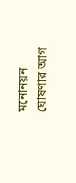মনোনয়ন ঘোষণার আগ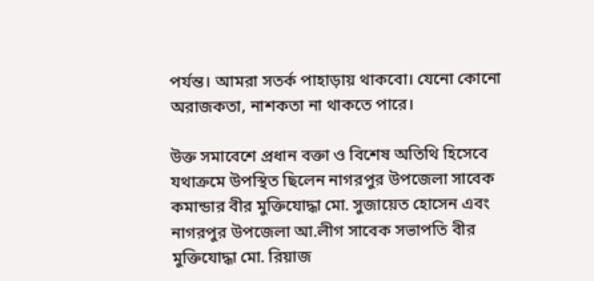পর্যন্ত। আমরা সতর্ক পাহাড়ায় থাকবো। যেনো কোনো অরাজকতা, নাশকতা না থাকতে পারে।

উক্ত সমাবেশে প্রধান বক্তা ও বিশেষ অতিথি হিসেবে যথাক্রমে উপস্থিত ছিলেন নাগরপুর উপজেলা সাবেক কমান্ডার বীর মুক্তিযোদ্ধা মো. সুজায়েত হোসেন এবং নাগরপুর উপজেলা আ.লীগ সাবেক সভাপতি বীর মুক্তিযোদ্ধা মো. রিয়াজ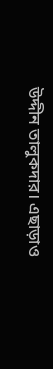উদ্দীন তালুকদার। এছাড়াও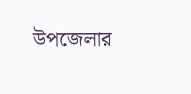উপজেলার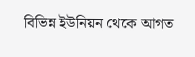বিভিন্ন ইউনিয়ন থেকে আগত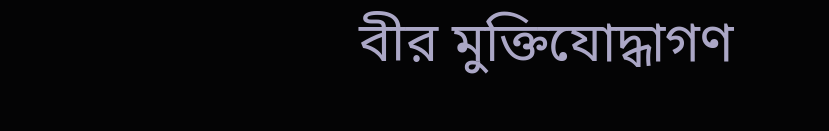বীর মুক্তিযোদ্ধাগণ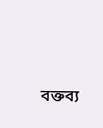বক্তব্য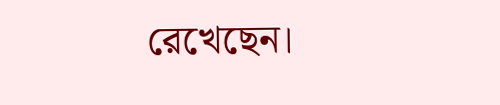রেখেছেন।